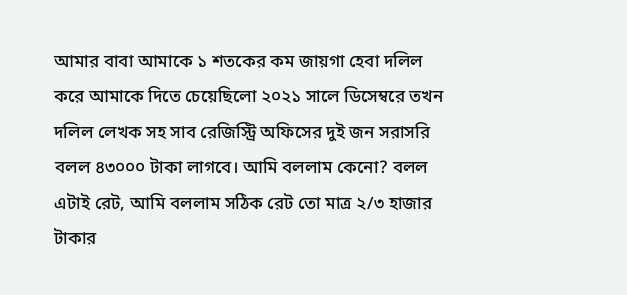আমার বাবা আমাকে ১ শতকের কম জায়গা হেবা দলিল করে আমাকে দিতে চেয়েছিলো ২০২১ সালে ডিসেম্বরে তখন দলিল লেখক সহ সাব রেজিস্ট্রি অফিসের দুই জন সরাসরি বলল ৪৩০০০ টাকা লাগবে। আমি বললাম কেনো? বলল এটাই রেট, আমি বললাম সঠিক রেট তো মাত্র ২/৩ হাজার টাকার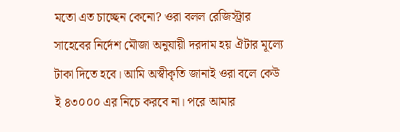মতো এত চাচ্ছেন কেনো? ওরা বলল রেজিস্ট্রার সাহেবের নির্দেশ মৌজা অনুযায়ী দরদাম হয় ঐটার মূল্যে টাকা দিতে হবে। আমি অস্বীকৃতি জানাই ওরা বলে কেউ ই ৪৩০০০ এর নিচে করবে না। পরে আমার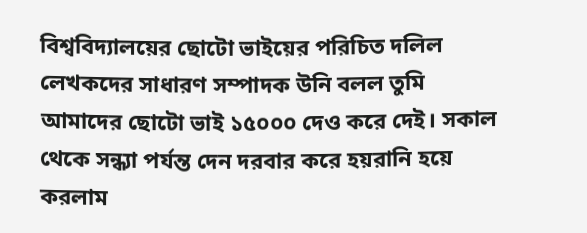বিশ্ববিদ্যালয়ের ছোটো ভাইয়ের পরিচিত দলিল লেখকদের সাধারণ সম্পাদক উনি বলল তুমি আমাদের ছোটো ভাই ১৫০০০ দেও করে দেই। সকাল থেকে সন্ধ্যা পর্যন্ত দেন দরবার করে হয়রানি হয়ে করলাম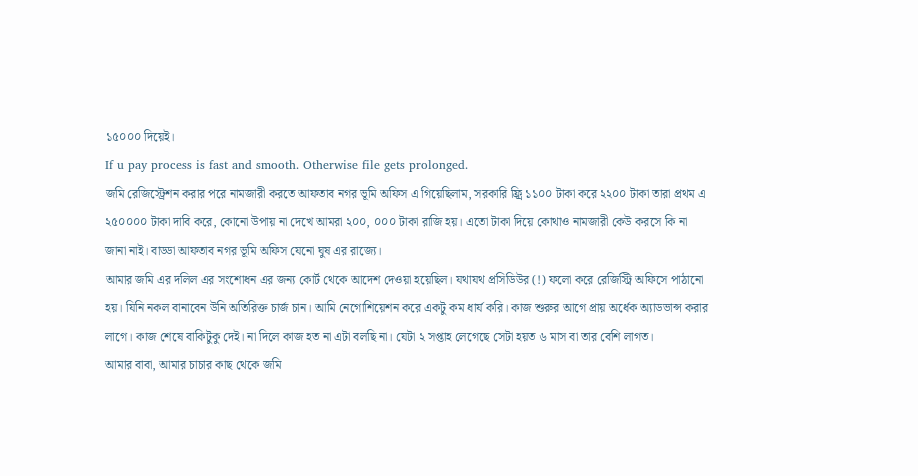১৫০০০ দিয়েই।
If u pay process is fast and smooth. Otherwise file gets prolonged.
জমি রেজিস্ট্রেশন করার পরে নামজারী করতে আফতাব নগর ভূমি অফিস এ গিয়েছিলাম, সরকারি ফ্র্রি ১১০০ টাকা করে ২২০০ টাকা তারা প্রথম এ ২৫০০০০ টাকা দাবি করে, কোনো উপায় না দেখে আমরা ২০০, ০০০ টাকা রাজি হয়। এতো টাকা দিয়ে কোথাও নামজারী কেউ করসে কি না জানা নাই। বাড্ডা আফতাব নগর ভূমি অফিস যেনো ঘুষ এর রাজ্যে।
আমার জমি এর দলিল এর সংশোধন এর জন্য কোর্ট থেকে আদেশ দেওয়া হয়েছিল। যথাযথ প্রসিডিউর (!) ফলো করে রেজিস্ট্রি অফিসে পাঠানো হয়। যিনি নকল বানাবেন উনি অতিরিক্ত চার্জ চান। আমি নেগোশিয়েশন করে একটু কম ধার্য করি। কাজ শুরুর আগে প্রায় অর্ধেক অ্যাডভান্স করার লাগে। কাজ শেষে বাকিটুকু দেই। না দিলে কাজ হত না এটা বলছি না। যেটা ২ সপ্তাহ লেগেছে সেটা হয়ত ৬ মাস বা তার বেশি লাগত।
আমার বাবা, আমার চাচার কাছ থেকে জমি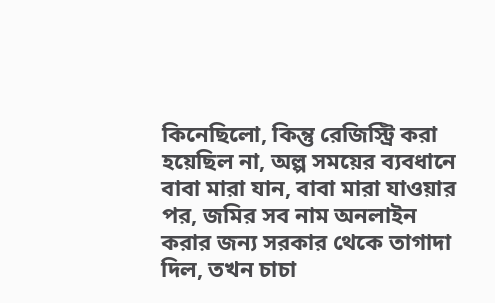কিনেছিলো, কিন্তু রেজিস্ট্রি করা হয়েছিল না, অল্প সময়ের ব্যবধানে বাবা মারা যান, বাবা মারা যাওয়ার পর, জমির সব নাম অনলাইন করার জন্য সরকার থেকে তাগাদা দিল, তখন চাচা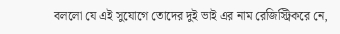বললো যে এই সুযোগে তোদের দুই ভাই এর নাম রেজিস্ট্রিকরে নে,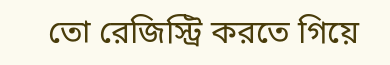তো রেজিস্ট্রি করতে গিয়ে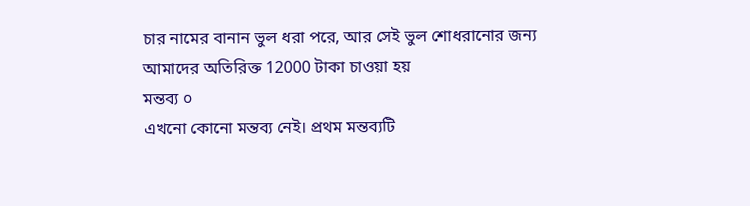চার নামের বানান ভুল ধরা পরে, আর সেই ভুল শোধরানোর জন্য আমাদের অতিরিক্ত 12000 টাকা চাওয়া হয়
মন্তব্য ০
এখনো কোনো মন্তব্য নেই। প্রথম মন্তব্যটি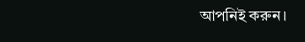আপনিই করুন।